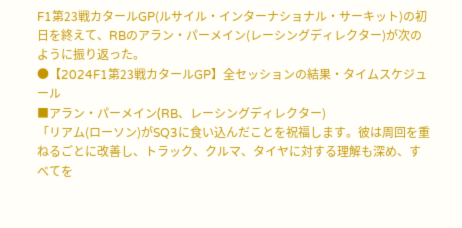F1第23戦カタールGP(ルサイル・インターナショナル・サーキット)の初日を終えて、RBのアラン・パーメイン(レーシングディレクター)が次のように振り返った。
●【2024F1第23戦カタールGP】全セッションの結果・タイムスケジュール
■アラン・パーメイン(RB、レーシングディレクター)
「リアム(ローソン)がSQ3に食い込んだことを祝福します。彼は周回を重ねるごとに改善し、トラック、クルマ、タイヤに対する理解も深め、すべてを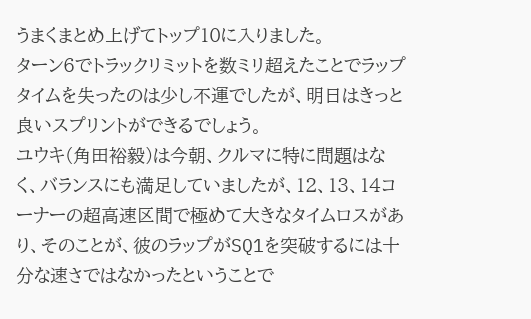うまくまとめ上げてトップ10に入りました。
ターン6でトラックリミットを数ミリ超えたことでラップタイムを失ったのは少し不運でしたが、明日はきっと良いスプリントができるでしょう。
ユウキ(角田裕毅)は今朝、クルマに特に問題はなく、バランスにも満足していましたが、12、13、14コーナーの超高速区間で極めて大きなタイムロスがあり、そのことが、彼のラップがSQ1を突破するには十分な速さではなかったということで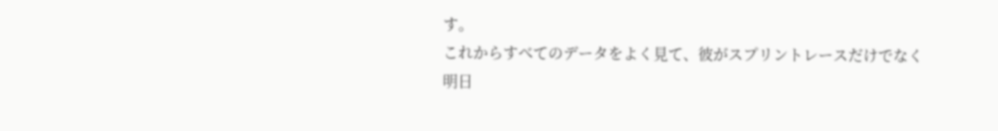す。
これからすべてのデータをよく見て、彼がスプリントレースだけでなく明日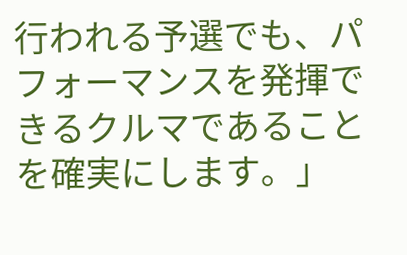行われる予選でも、パフォーマンスを発揮できるクルマであることを確実にします。」